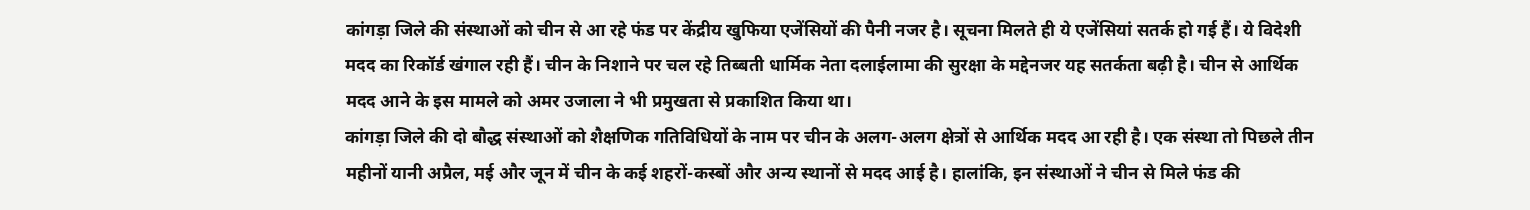कांगड़ा जिले की संस्थाओं को चीन से आ रहे फंड पर केंद्रीय खुफिया एजेंसियों की पैनी नजर है। सूचना मिलते ही ये एजेंसियां सतर्क हो गई हैं। ये विदेशी मदद का रिकॉर्ड खंगाल रही हैं। चीन के निशाने पर चल रहे तिब्बती धार्मिक नेता दलाईलामा की सुरक्षा के मद्देनजर यह सतर्कता बढ़ी है। चीन से आर्थिक मदद आने के इस मामले को अमर उजाला ने भी प्रमुखता से प्रकाशित किया था।
कांगड़ा जिले की दो बौद्ध संस्थाओं को शैक्षणिक गतिविधियों के नाम पर चीन के अलग-अलग क्षेत्रों से आर्थिक मदद आ रही है। एक संस्था तो पिछले तीन महीनों यानी अप्रैल, मई और जून में चीन के कई शहरों-कस्बों और अन्य स्थानों से मदद आई है। हालांकि, इन संस्थाओं ने चीन से मिले फंड की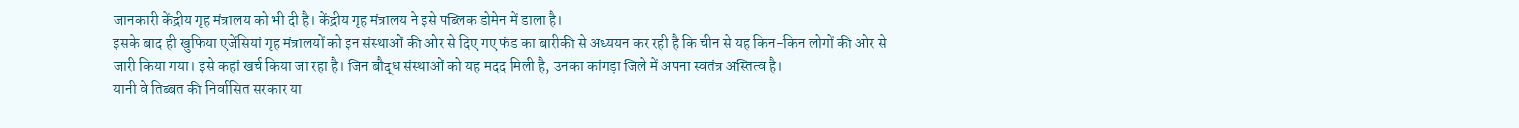जानकारी केंद्रीय गृह मंत्रालय को भी दी है। केंद्रीय गृह मंत्रालय ने इसे पब्लिक डोमेन में डाला है।
इसके बाद ही खुफिया एजेंसियां गृह मंत्रालयों को इन संस्थाओं की ओर से दिए गए फंड का बारीकी से अध्ययन कर रही है कि चीन से यह किन-किन लोगों की ओर से जारी किया गया। इसे कहां खर्च किया जा रहा है। जिन बौद्ध संस्थाओं को यह मदद मिली है, उनका कांगड़ा जिले में अपना स्वतंत्र अस्तित्व है।
यानी वे तिब्बत की निर्वासित सरकार या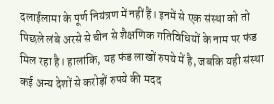दलाईलामा के पूर्ण नियंत्रण में नहीं हैं। इनमें से एक संस्था को तो पिछले लंबे अरसे से चीन से शैक्षणिक गतिविधियों के नाम पर फंड मिल रहा है। हालांकि, यह फंड लाखों रुपये में है, जबकि यही संस्था कई अन्य देशों से करोड़ों रुपये की मदद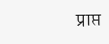प्राप्त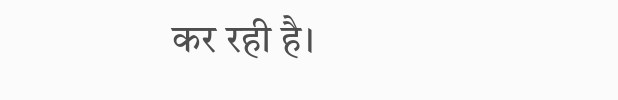कर रही है।